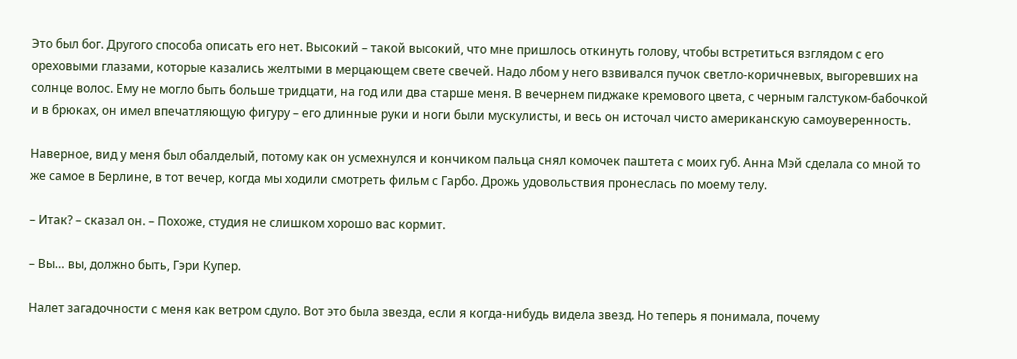Это был бог. Другого способа описать его нет. Высокий – такой высокий, что мне пришлось откинуть голову, чтобы встретиться взглядом с его ореховыми глазами, которые казались желтыми в мерцающем свете свечей. Надо лбом у него взвивался пучок светло-коричневых, выгоревших на солнце волос. Ему не могло быть больше тридцати, на год или два старше меня. В вечернем пиджаке кремового цвета, с черным галстуком-бабочкой и в брюках, он имел впечатляющую фигуру – его длинные руки и ноги были мускулисты, и весь он источал чисто американскую самоуверенность.

Наверное, вид у меня был обалделый, потому как он усмехнулся и кончиком пальца снял комочек паштета с моих губ. Анна Мэй сделала со мной то же самое в Берлине, в тот вечер, когда мы ходили смотреть фильм с Гарбо. Дрожь удовольствия пронеслась по моему телу.

– Итак? – сказал он. – Похоже, студия не слишком хорошо вас кормит.

– Вы… вы, должно быть, Гэри Купер.

Налет загадочности с меня как ветром сдуло. Вот это была звезда, если я когда-нибудь видела звезд. Но теперь я понимала, почему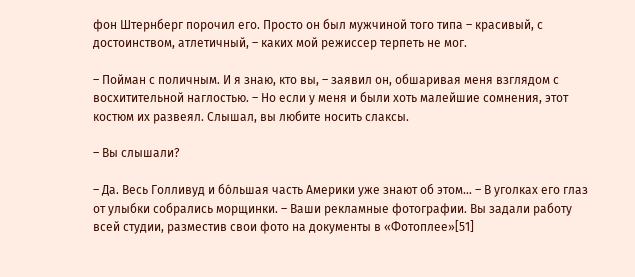фон Штернберг порочил его. Просто он был мужчиной того типа – красивый, с достоинством, атлетичный, – каких мой режиссер терпеть не мог.

– Пойман с поличным. И я знаю, кто вы, – заявил он, обшаривая меня взглядом с восхитительной наглостью. – Но если у меня и были хоть малейшие сомнения, этот костюм их развеял. Слышал, вы любите носить слаксы.

– Вы слышали?

– Да. Весь Голливуд и бо́льшая часть Америки уже знают об этом… – В уголках его глаз от улыбки собрались морщинки. – Ваши рекламные фотографии. Вы задали работу всей студии, разместив свои фото на документы в «Фотоплее»[51]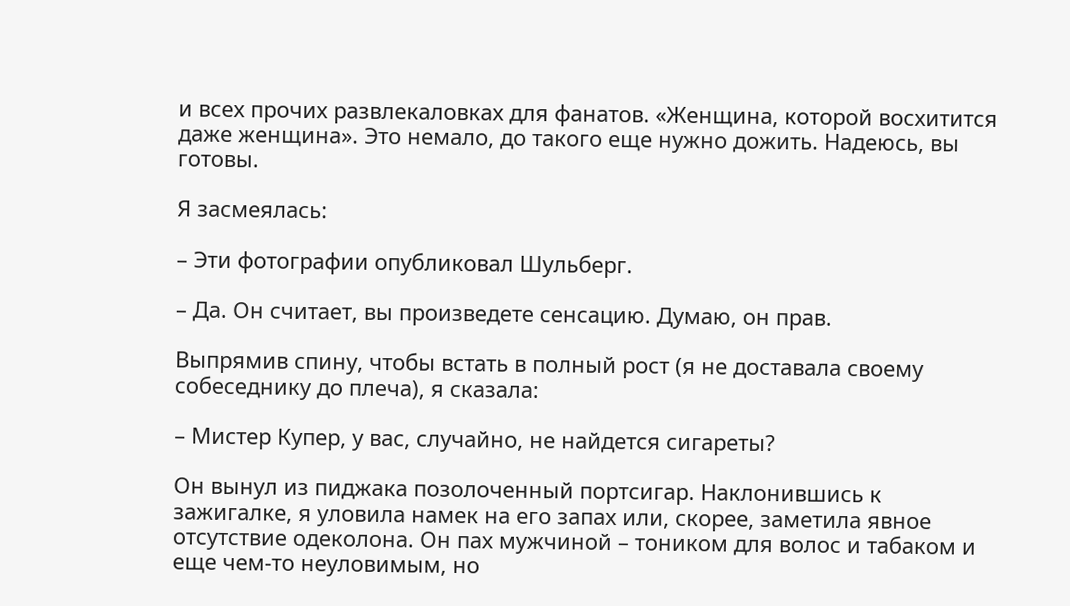и всех прочих развлекаловках для фанатов. «Женщина, которой восхитится даже женщина». Это немало, до такого еще нужно дожить. Надеюсь, вы готовы.

Я засмеялась:

– Эти фотографии опубликовал Шульберг.

– Да. Он считает, вы произведете сенсацию. Думаю, он прав.

Выпрямив спину, чтобы встать в полный рост (я не доставала своему собеседнику до плеча), я сказала:

– Мистер Купер, у вас, случайно, не найдется сигареты?

Он вынул из пиджака позолоченный портсигар. Наклонившись к зажигалке, я уловила намек на его запах или, скорее, заметила явное отсутствие одеколона. Он пах мужчиной – тоником для волос и табаком и еще чем-то неуловимым, но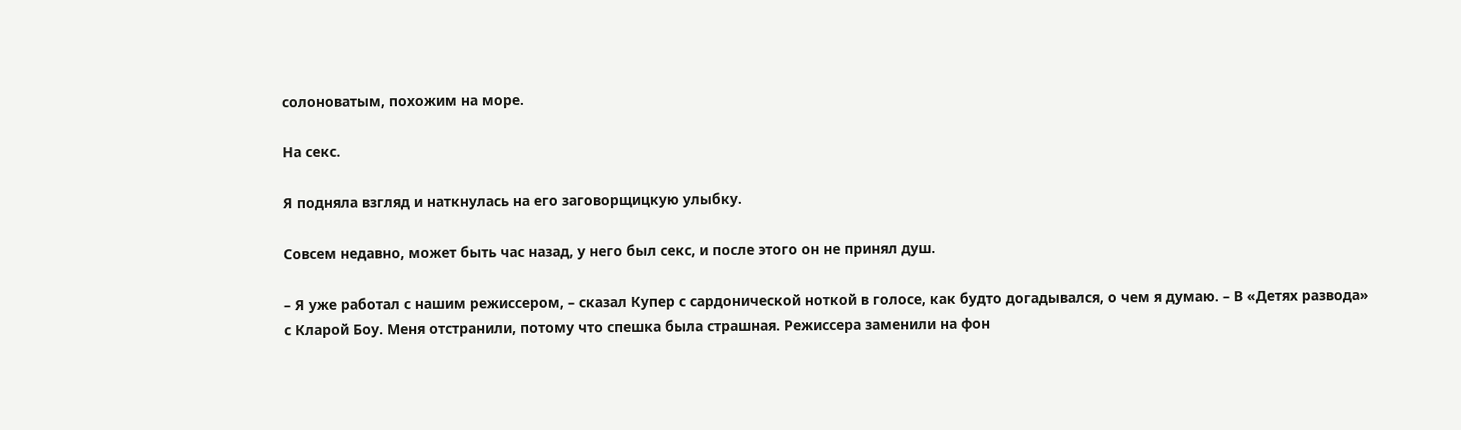солоноватым, похожим на море.

На секс.

Я подняла взгляд и наткнулась на его заговорщицкую улыбку.

Совсем недавно, может быть час назад, у него был секс, и после этого он не принял душ.

– Я уже работал с нашим режиссером, – сказал Купер с сардонической ноткой в голосе, как будто догадывался, о чем я думаю. – В «Детях развода» с Кларой Боу. Меня отстранили, потому что спешка была страшная. Режиссера заменили на фон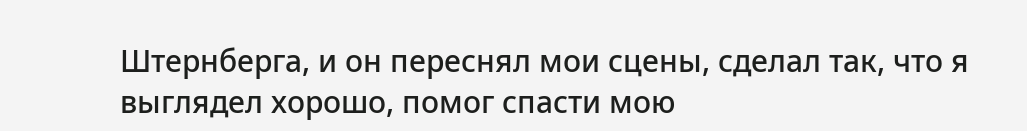Штернберга, и он переснял мои сцены, сделал так, что я выглядел хорошо, помог спасти мою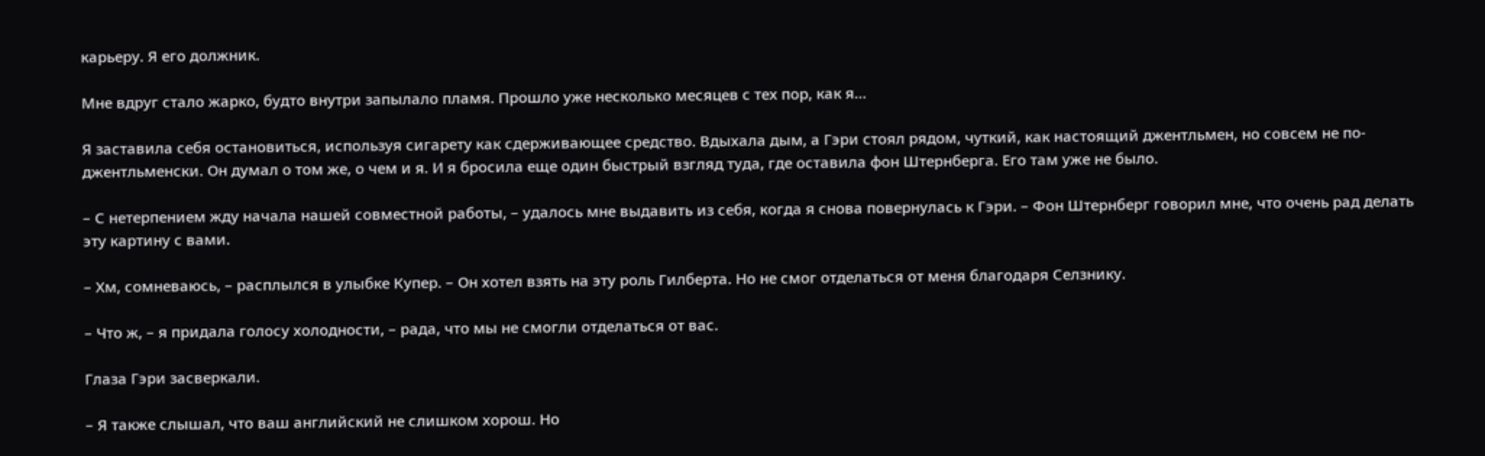карьеру. Я его должник.

Мне вдруг стало жарко, будто внутри запылало пламя. Прошло уже несколько месяцев с тех пор, как я…

Я заставила себя остановиться, используя сигарету как сдерживающее средство. Вдыхала дым, а Гэри стоял рядом, чуткий, как настоящий джентльмен, но совсем не по-джентльменски. Он думал о том же, о чем и я. И я бросила еще один быстрый взгляд туда, где оставила фон Штернберга. Его там уже не было.

– С нетерпением жду начала нашей совместной работы, – удалось мне выдавить из себя, когда я снова повернулась к Гэри. – Фон Штернберг говорил мне, что очень рад делать эту картину с вами.

– Хм, сомневаюсь, – расплылся в улыбке Купер. – Он хотел взять на эту роль Гилберта. Но не смог отделаться от меня благодаря Селзнику.

– Что ж, – я придала голосу холодности, – рада, что мы не смогли отделаться от вас.

Глаза Гэри засверкали.

– Я также слышал, что ваш английский не слишком хорош. Но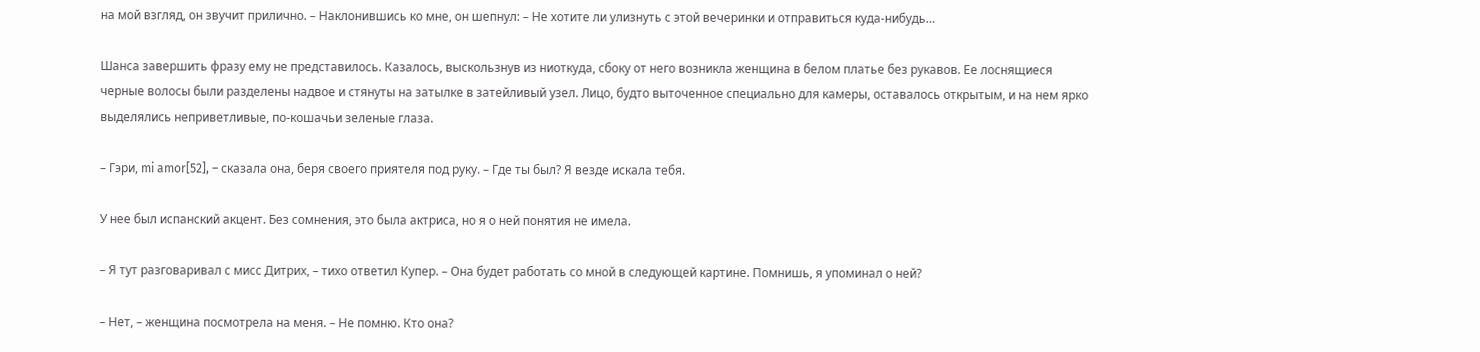на мой взгляд, он звучит прилично. – Наклонившись ко мне, он шепнул: – Не хотите ли улизнуть с этой вечеринки и отправиться куда-нибудь…

Шанса завершить фразу ему не представилось. Казалось, выскользнув из ниоткуда, сбоку от него возникла женщина в белом платье без рукавов. Ее лоснящиеся черные волосы были разделены надвое и стянуты на затылке в затейливый узел. Лицо, будто выточенное специально для камеры, оставалось открытым, и на нем ярко выделялись неприветливые, по-кошачьи зеленые глаза.

– Гэри, mi amor[52], – сказала она, беря своего приятеля под руку. – Где ты был? Я везде искала тебя.

У нее был испанский акцент. Без сомнения, это была актриса, но я о ней понятия не имела.

– Я тут разговаривал с мисс Дитрих, – тихо ответил Купер. – Она будет работать со мной в следующей картине. Помнишь, я упоминал о ней?

– Нет, – женщина посмотрела на меня. – Не помню. Кто она?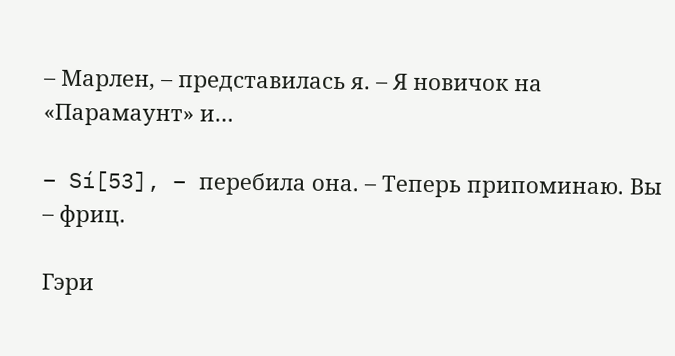– Марлен, – представилась я. – Я новичок на «Парамаунт» и…

– Sí[53], – перебила она. – Теперь припоминаю. Вы – фриц.

Гэри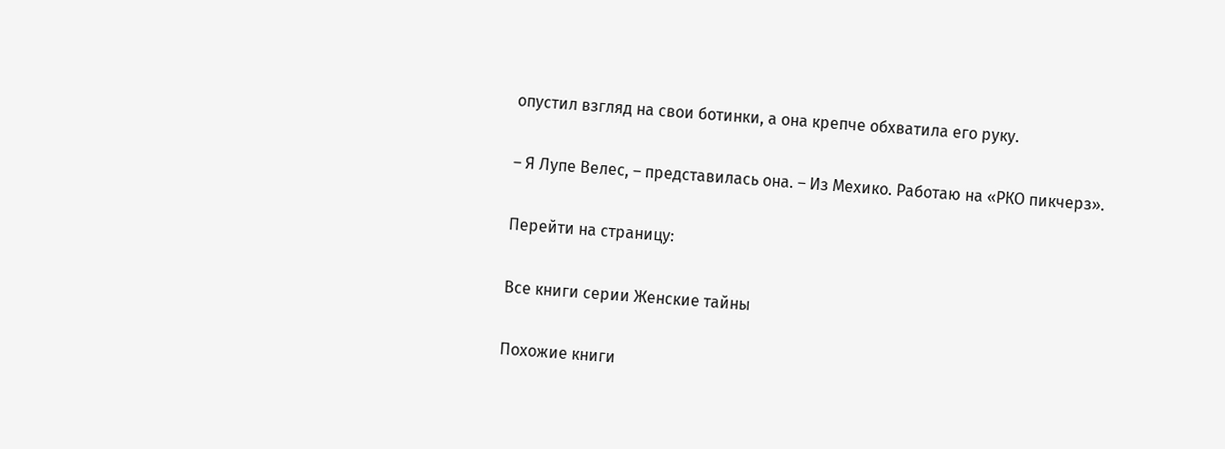опустил взгляд на свои ботинки, а она крепче обхватила его руку.

– Я Лупе Велес, – представилась она. – Из Мехико. Работаю на «РКО пикчерз».

Перейти на страницу:

Все книги серии Женские тайны

Похожие книги